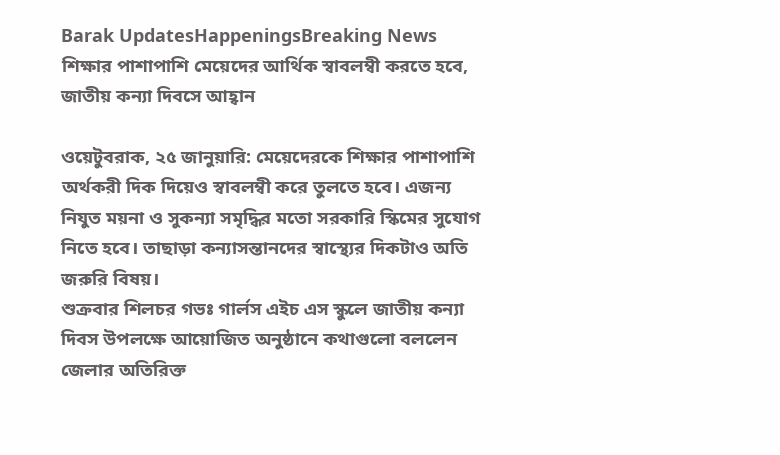Barak UpdatesHappeningsBreaking News
শিক্ষার পাশাপাশি মেয়েদের আর্থিক স্বাবলম্বী করতে হবে, জাতীয় কন্যা দিবসে আহ্বান

ওয়েটুবরাক, ২৫ জানুয়ারি: মেয়েদেরকে শিক্ষার পাশাপাশি অর্থকরী দিক দিয়েও স্বাবলম্বী করে তুলতে হবে। এজন্য নিযুত ময়না ও সুকন্যা সমৃদ্ধির মতো সরকারি স্কিমের সুযোগ নিতে হবে। তাছাড়া কন্যাসন্তানদের স্বাস্থ্যের দিকটাও অতি জরুরি বিষয়।
শুক্রবার শিলচর গভঃ গার্লস এইচ এস স্কুলে জাতীয় কন্যা দিবস উপলক্ষে আয়োজিত অনুষ্ঠানে কথাগুলো বললেন জেলার অতিরিক্ত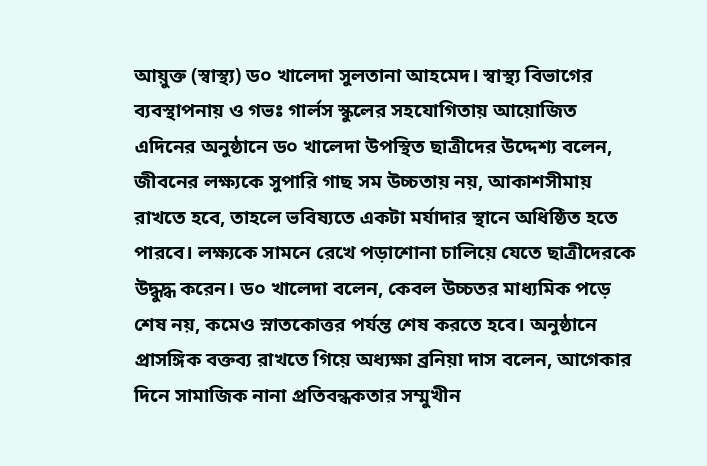আয়ুক্ত (স্বাস্থ্য) ড০ খালেদা সুলতানা আহমেদ। স্বাস্থ্য বিভাগের ব্যবস্থাপনায় ও গভঃ গার্লস স্কুলের সহযোগিতায় আয়োজিত এদিনের অনুষ্ঠানে ড০ খালেদা উপস্থিত ছাত্রীদের উদ্দেশ্য বলেন, জীবনের লক্ষ্যকে সুপারি গাছ সম উচ্চতায় নয়, আকাশসীমায় রাখতে হবে, তাহলে ভবিষ্যতে একটা মর্যাদার স্থানে অধিষ্ঠিত হতে পারবে। লক্ষ্যকে সামনে রেখে পড়াশোনা চালিয়ে যেতে ছাত্রীদেরকে উদ্ধুদ্ধ করেন। ড০ খালেদা বলেন, কেবল উচ্চতর মাধ্যমিক পড়ে শেষ নয়, কমেও স্নাতকোত্তর পর্যন্ত শেষ করতে হবে। অনুষ্ঠানে প্রাসঙ্গিক বক্তব্য রাখতে গিয়ে অধ্যক্ষা ব্রনিয়া দাস বলেন, আগেকার দিনে সামাজিক নানা প্রতিবন্ধকতার সম্মুখীন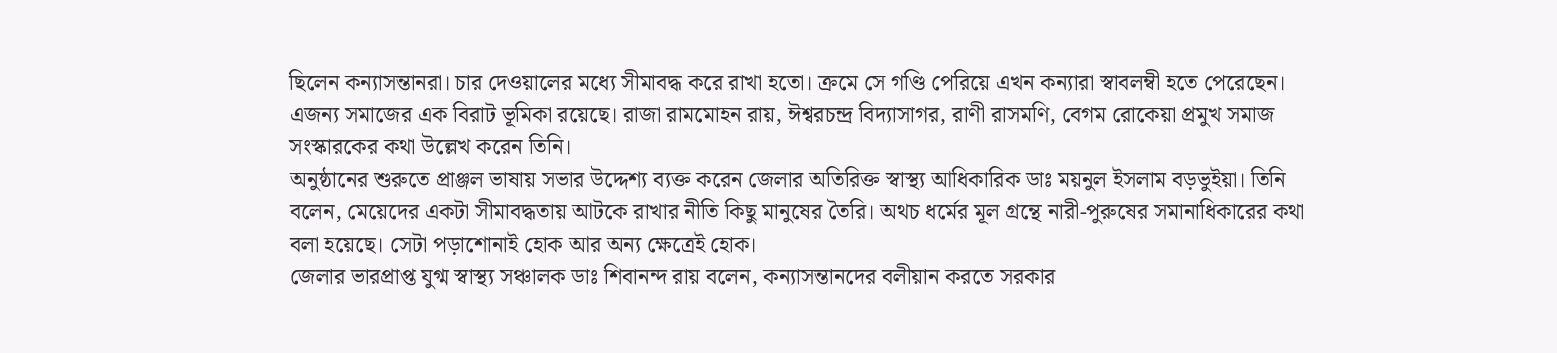ছিলেন কন্যাসন্তানরা। চার দেওয়ালের মধ্যে সীমাবদ্ধ করে রাখা হতো। ক্রমে সে গণ্ডি পেরিয়ে এখন কন্যারা স্বাবলম্বী হতে পেরেছেন। এজন্য সমাজের এক বিরাট ভূমিকা রয়েছে। রাজা রামমোহন রায়, ঈশ্বরচন্দ্র বিদ্যাসাগর, রাণী রাসমণি, বেগম রোকেয়া প্রমুখ সমাজ সংস্কারকের কথা উল্লেখ করেন তিনি।
অনুষ্ঠানের শুরুতে প্রাঞ্জল ভাষায় সভার উদ্দেশ্য ব্যক্ত করেন জেলার অতিরিক্ত স্বাস্থ্য আধিকারিক ডাঃ ময়নুল ইসলাম বড়ভুইয়া। তিনি বলেন, মেয়েদের একটা সীমাবদ্ধতায় আটকে রাখার নীতি কিছু মানুষের তৈরি। অথচ ধর্মের মূল গ্রন্থে নারী-পুরুষের সমানাধিকারের কথা বলা হয়েছে। সেটা পড়াশোনাই হোক আর অন্য ক্ষেত্রেই হোক।
জেলার ভারপ্রাপ্ত যুগ্ম স্বাস্থ্য সঞ্চালক ডাঃ শিবানন্দ রায় বলেন, কন্যাসন্তানদের বলীয়ান করতে সরকার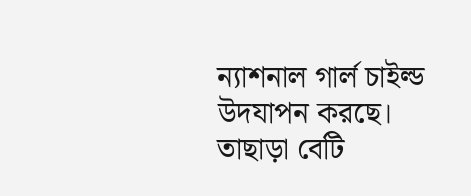ন্যাশনাল গার্ল চাইল্ড উদযাপন করছে। তাছাড়া বেটি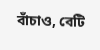বাঁচাও, বেটি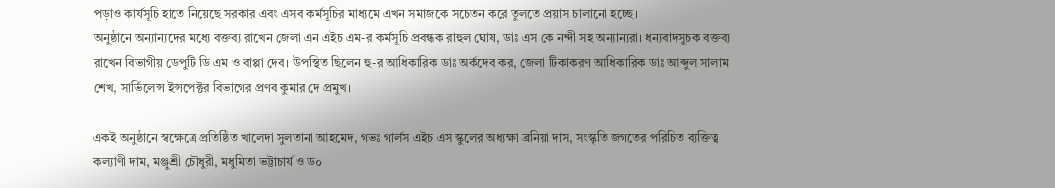পড়াও কার্যসূচি হাতে নিয়েছে সরকার এবং এসব কর্মসূচির মাধ্যমে এখন সমাজকে সচেতন করে তুলতে প্রয়াস চালানো হচ্ছে।
অনুষ্ঠানে অন্যান্যদের মধ্যে বক্তব্য রাখেন জেলা এন এইচ এম-র কর্মসূচি প্রবন্ধক রাহুল ঘোষ, ডাঃ এস কে নন্দী সহ অন্যান্যরা। ধন্যবাদসুচক বক্তব্য রাখেন বিভাগীয় ডেপুটি ডি এম ও বাপ্পা দেব। উপস্থিত ছিলেন হু-র আধিকারিক ডাঃ অর্কদেব কর, জেলা টিকাকরণ আধিকারিক ডাঃ আব্দুল সালাম শেখ, সার্ভিলেন্স ইন্সপেক্টর বিভাগের প্রণব কুমার দে প্রমুখ।

একই অনুষ্ঠানে স্বক্ষেত্রে প্রতিষ্ঠিত খালেদা সুলতানা আহমেদ, গভঃ গার্লস এইচ এস স্কুলের অধ্যক্ষা ব্রনিয়া দাস, সংস্কৃতি জগতের পরিচিত ব্যক্তিত্ব কল্যাণী দাম, মঞ্জুশ্রী চৌধুরী, মধুমিতা ভট্টাচার্য ও ড০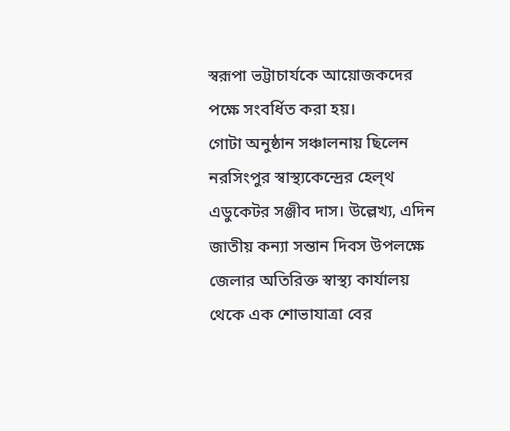স্বরূপা ভট্টাচার্যকে আয়োজকদের পক্ষে সংবর্ধিত করা হয়।
গোটা অনুষ্ঠান সঞ্চালনায় ছিলেন নরসিংপুর স্বাস্থ্যকেন্দ্রের হেল্থ এডুকেটর সঞ্জীব দাস। উল্লেখ্য, এদিন জাতীয় কন্যা সন্তান দিবস উপলক্ষে জেলার অতিরিক্ত স্বাস্থ্য কার্যালয় থেকে এক শোভাযাত্রা বের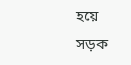হয়ে সড়ক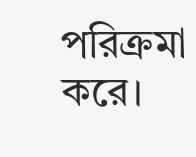পরিক্রমা করে।